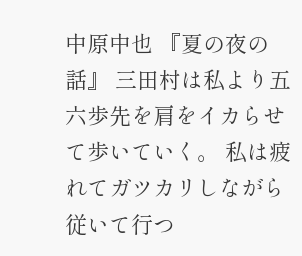中原中也 『夏の夜の話』 三田村は私より五六歩先を肩をイカらせて歩いていく。 私は疲れてガツカリしながら従いて行つ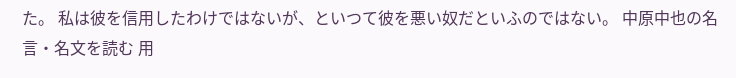た。 私は彼を信用したわけではないが、といつて彼を悪い奴だといふのではない。 中原中也の名言・名文を読む 用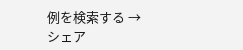例を検索する → シェア